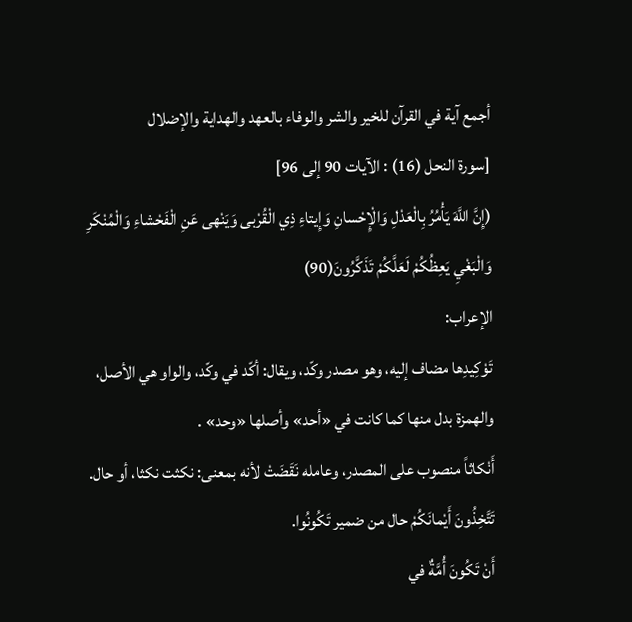أجمع آية في القرآن للخير والشر والوفاء بالعهد والهداية والإضلال
[سورة النحل (16) : الآيات 90 إلى 96]
(إِنَّ اللَّهَ يَأْمُرُ بِالْعَدْلِ وَالْإِحْسانِ وَإِيتاءِ ذِي الْقُرْبى وَيَنْهى عَنِ الْفَحْشاءِ وَالْمُنْكَرِ وَالْبَغْيِ يَعِظُكُمْ لَعَلَّكُمْ تَذَكَّرُونَ(90)
الإعراب:
تَوْكِيدِها مضاف إليه، وهو مصدر وكّد، ويقال: أكّد في وكّد، والواو هي الأصل، والهمزة بدل منها كما كانت في «أحد» وأصلها «وحد» .
أَنْكاثاً منصوب على المصدر، وعامله نَقَضَتْ لأنه بمعنى: نكثت نكثا، أو حال.
تَتَّخِذُونَ أَيْمانَكُمْ حال من ضمير تَكُونُوا.
أَنْ تَكُونَ أُمَّةٌ في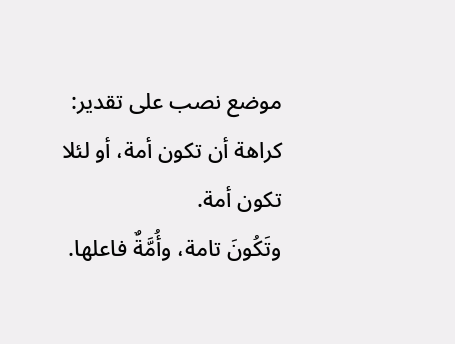موضع نصب على تقدير: كراهة أن تكون أمة، أو لئلا تكون أمة.
وتَكُونَ تامة، وأُمَّةٌ فاعلها.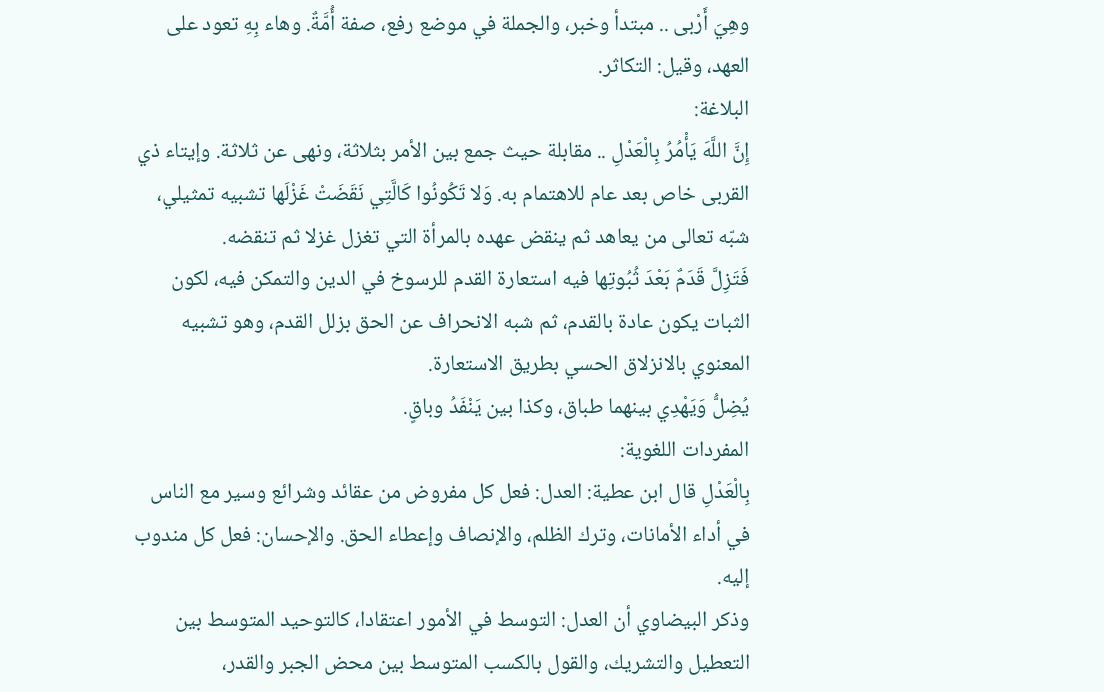وهِيَ أَرْبى .. مبتدأ وخبر، والجملة في موضع رفع، صفة أُمَّةٌ. وهاء بِهِ تعود على العهد، وقيل: التكاثر.
البلاغة:
إِنَّ اللَّهَ يَأْمُرُ بِالْعَدْلِ .. مقابلة حيث جمع بين الأمر بثلاثة، ونهى عن ثلاثة. وإيتاء ذي القربى خاص بعد عام للاهتمام به. وَلا تَكُونُوا كَالَّتِي نَقَضَتْ غَزْلَها تشبيه تمثيلي، شبّه تعالى من يعاهد ثم ينقض عهده بالمرأة التي تغزل غزلا ثم تنقضه.
فَتَزِلَّ قَدَمٌ بَعْدَ ثُبُوتِها فيه استعارة القدم للرسوخ في الدين والتمكن فيه، لكون الثبات يكون عادة بالقدم، ثم شبه الانحراف عن الحق بزلل القدم، وهو تشبيه المعنوي بالانزلاق الحسي بطريق الاستعارة.
يُضِلُّ وَيَهْدِي بينهما طباق، وكذا بين يَنْفَدُ وباقٍ.
المفردات اللغوية:
بِالْعَدْلِ قال ابن عطية: العدل: فعل كل مفروض من عقائد وشرائع وسير مع الناس في أداء الأمانات، وترك الظلم، والإنصاف وإعطاء الحق. والإحسان: فعل كل مندوب إليه.
وذكر البيضاوي أن العدل: التوسط في الأمور اعتقادا، كالتوحيد المتوسط بين التعطيل والتشريك، والقول بالكسب المتوسط بين محض الجبر والقدر،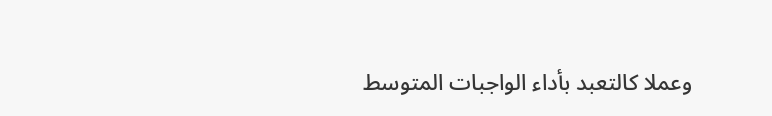وعملا كالتعبد بأداء الواجبات المتوسط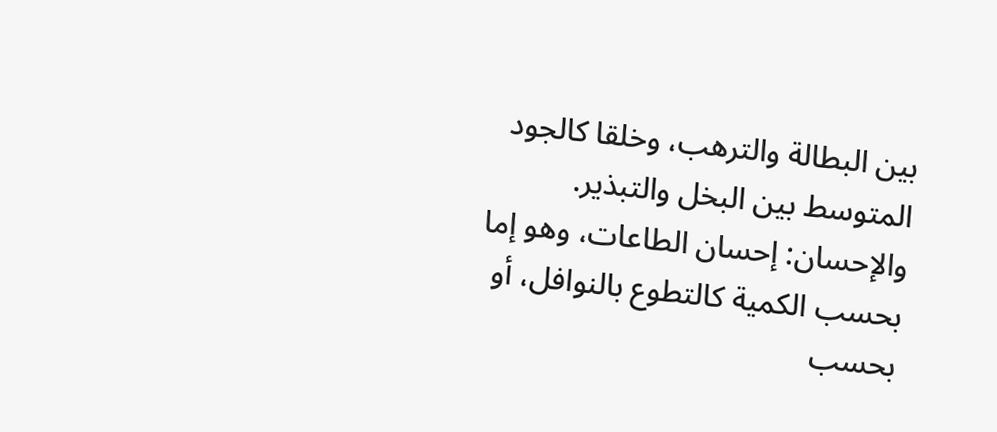بين البطالة والترهب، وخلقا كالجود المتوسط بين البخل والتبذير. والإحسان: إحسان الطاعات، وهو إما بحسب الكمية كالتطوع بالنوافل، أو بحسب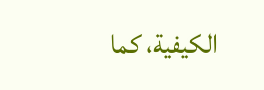الكيفية، كما